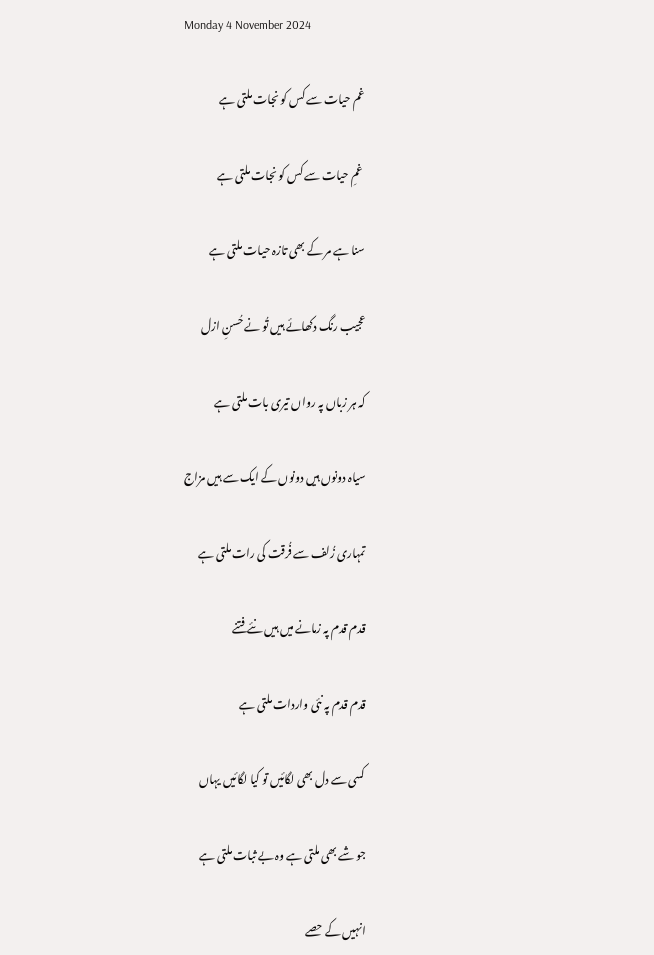Monday 4 November 2024

غم حیات سے کس کو نجات ملتی ہے

 غمِ حیات سے کس کو نجات ملتی ہے

سنا ہے مر کے بھی تازہ حیات ملتی ہے

عجیب رنگ دکھائے ہیں تُو نے حُسنِ ازل

کہ ہر زباں پہ رواں تیری بات ملتی ہے

سیاہ دونوں ہیں دونوں کے ایک سے ہیں مزاج

تمہاری زُلف سے فُرقت کی رات ملتی ہے

قدم قدم پہ زمانے میں ہیں نئے فتنے

قدم قدم پہ نئی واردات ملتی ہے

کسی سے دل بھی لگائیں تو کیا لگائیں یہاں

جو شے بھی ملتی ہے وہ بے ثبات ملتی ہے

انہیں کے حصے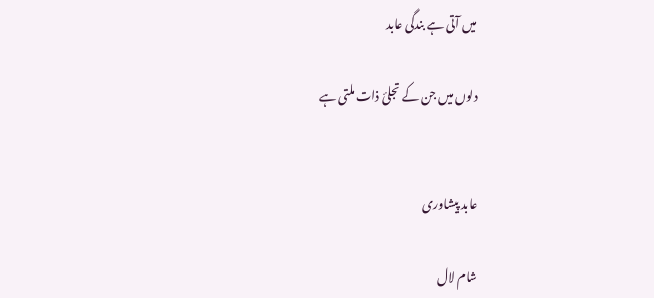میں آتی ہے بندگی عابد

دلوں میں جن کے تجلئ ذات ملتی ہے


عابد پیشاوری

شام لال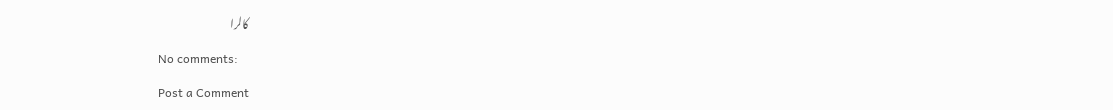کالرا

No comments:

Post a Comment